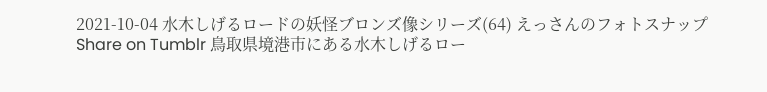2021-10-04 水木しげるロードの妖怪ブロンズ像シリーズ(64) えっさんのフォトスナップ Share on Tumblr 鳥取県境港市にある水木しげるロー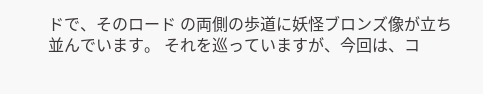ドで、そのロード の両側の歩道に妖怪ブロンズ像が立ち並んでいます。 それを巡っていますが、今回は、コ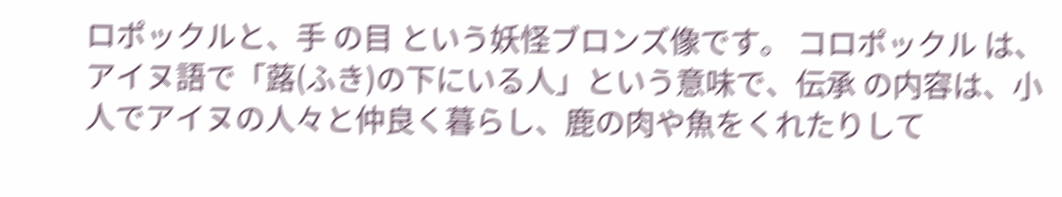ロポックルと、手 の目 という妖怪ブロンズ像です。 コロポックル は、アイヌ語で「蕗(ふき)の下にいる人」という意味で、伝承 の内容は、小人でアイヌの人々と仲良く暮らし、鹿の肉や魚をくれたりして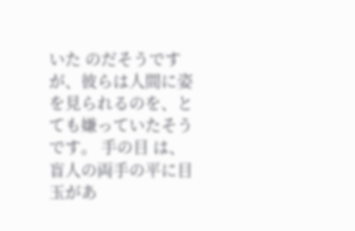いた のだそうですが、彼らは人間に姿を見られるのを、とても嫌っていたそうです。 手の目 は、盲人の両手の平に目玉があ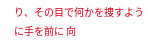り、その目で何かを捜すように手を前に 向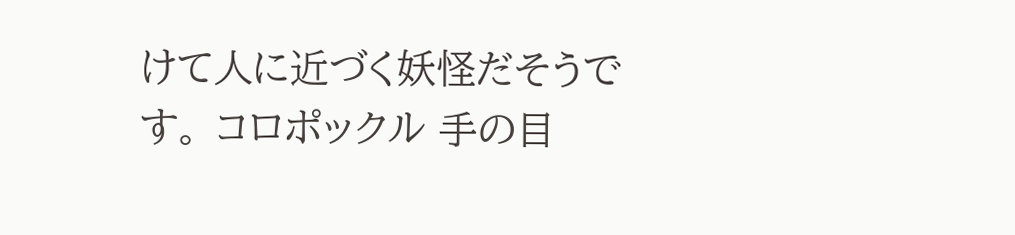けて人に近づく妖怪だそうです。 コロポックル 手の目